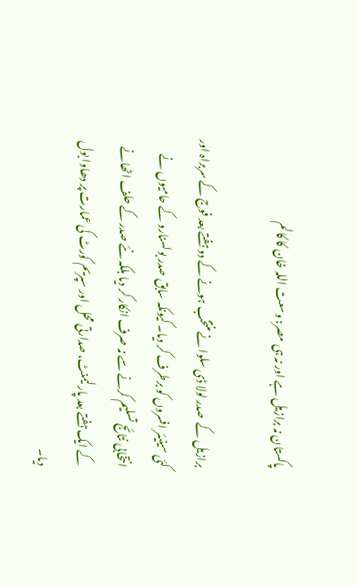پاکستان نہ برازیل ہے اور نہ ہی مصر: وسعت اللہ خان کا کالم

برازیل کے  صدر لولا ڈی سلوا نے منتخب ہونے کے دو ہفتے بعد فوج کے سربراہ اور کئی سینیئر افسروں کو برطرف کر دیا۔ کیونکہ سابق صدر بولسنارو کے حامیوں نے انتخابی نتائج تسلیم کرنے سے نہ صرف انکار کر دیا بلکہ نئے صدر کے حلف اٹھانے کے ایک ہفتے بعد پارلیمنٹ، صدارتی محل اور سپریم کورٹ کی عمارت پر دھاوا بول دیا۔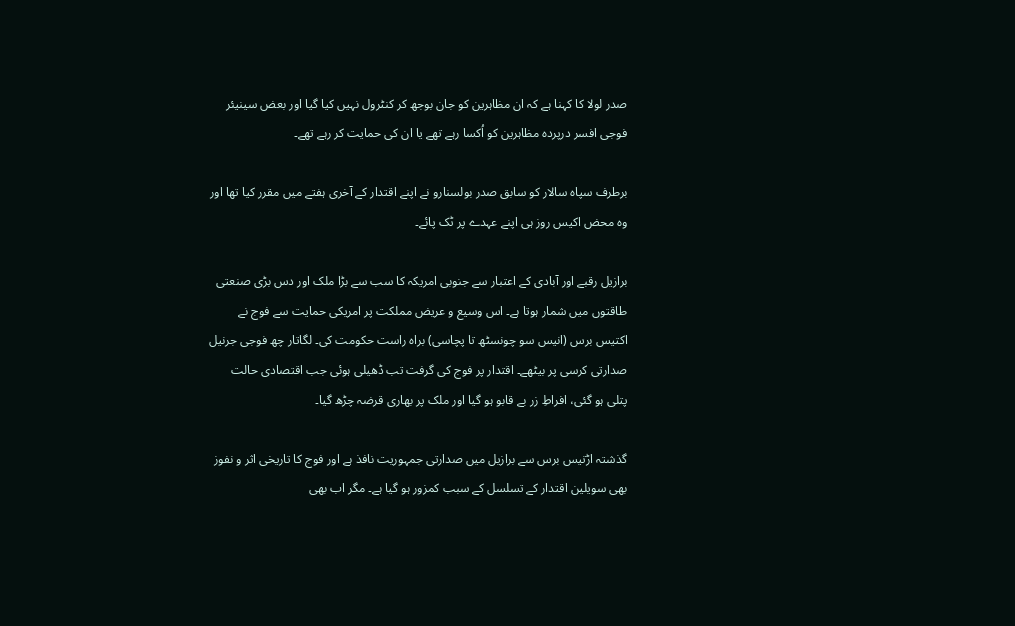صدر لولا کا کہنا ہے کہ ان مظاہرین کو جان بوجھ کر کنٹرول نہیں کیا گیا اور بعض سینیئر فوجی افسر درپردہ مظاہرین کو اُکسا رہے تھے یا ان کی حمایت کر رہے تھے۔

برطرف سپاہ سالار کو سابق صدر بولسنارو نے اپنے اقتدار کے آخری ہفتے میں مقرر کیا تھا اور وہ محض اکیس روز ہی اپنے عہدے پر ٹک پائے۔

برازیل رقبے اور آبادی کے اعتبار سے جنوبی امریکہ کا سب سے بڑا ملک اور دس بڑی صنعتی طاقتوں میں شمار ہوتا ہے۔ اس وسیع و عریض مملکت پر امریکی حمایت سے فوج نے اکتیس برس (انیس سو چونسٹھ تا پچاسی) براہ راست حکومت کی۔ لگاتار چھ فوجی جرنیل صدارتی کرسی پر بیٹھے۔ اقتدار پر فوج کی گرفت تب ڈھیلی ہوئی جب اقتصادی حالت پتلی ہو گئی، افراطِ زر بے قابو ہو گیا اور ملک پر بھاری قرضہ چڑھ گیا۔

گذشتہ اڑتیس برس سے برازیل میں صدارتی جمہوریت نافذ ہے اور فوج کا تاریخی اثر و نفوز بھی سویلین اقتدار کے تسلسل کے سبب کمزور ہو گیا ہے۔ مگر اب بھی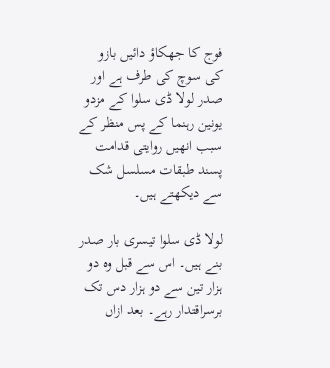فوج کا جھکاؤ دائیں بازو کی سوچ کی طرف ہے اور صدر لولا ڈی سلوا کے مزدو یونین رہنما کے پس منظر کے سبب انھیں روایتی قدامت پسند طبقات مسلسل شک سے دیکھتے ہیں۔

لولا ڈی سلوا تیسری بار صدر بنے ہیں۔ اس سے قبل وہ دو ہزار تین سے دو ہزار دس تک برسراقتدار رہے۔ بعد ازاں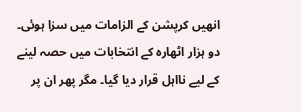انھیں کرپشن کے الزامات میں سزا ہوئی۔ دو ہزار اٹھارہ کے انتخابات میں حصہ لینے کے لیے نااہل قرار دیا گیا۔ مگر پھر ان پر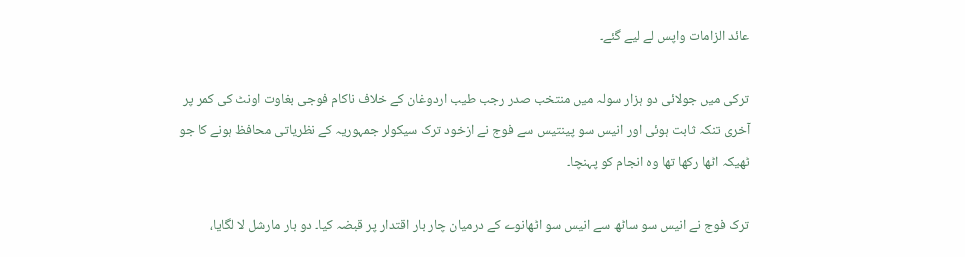عائد الزامات واپس لے لیے گئے۔

ترکی میں جولائی دو ہزار سولہ میں منتخب صدر رجب طیب اردوغان کے خلاف ناکام فوجی بغاوت اونٹ کی کمر پر آخری تنکہ ثابت ہوئی اور انیس سو پینتیس سے فوج نے ازخود ترک سیکولر جمہوریہ کے نظریاتی محافظ ہونے کا جو ٹھیکہ اٹھا رکھا تھا وہ انجام کو پہنچا۔

ترک فوج نے انیس سو ساٹھ سے انیس سو اٹھانوے کے درمیان چار بار اقتدار پر قبضہ کیا۔ دو بار مارشل لا لگایا،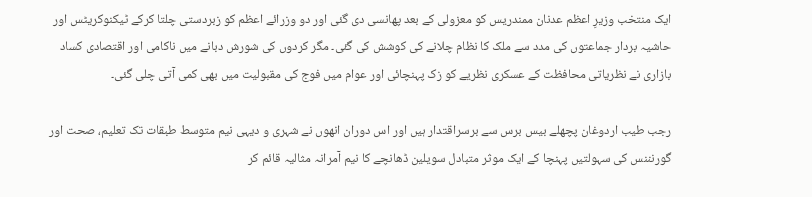ایک منتخب وزیرِ اعظم عدنان ممندریس کو معزولی کے بعد پھانسی دی گئی اور دو وزرائے اعظم کو زبردستی چلتا کرکے ٹیکنوکریٹس اور حاشیہ بردار جماعتوں کی مدد سے ملک کا نظام چلانے کی کوشش کی گئی۔ مگر کردوں کی شورش دبانے میں ناکامی اور اقتصادی کساد بازاری نے نظریاتی محافظت کے عسکری نظریے کو زک پہنچائی اور عوام میں فوج کی مقبولیت میں بھی کمی آتی چلی گئی۔

رجب طیب اردوغان پچھلے بیس برس سے برسراقتدار ہیں اور اس دوران انھوں نے شہری و دیہی نیم متوسط طبقات تک تعلیم، صحت اور گورنننس کی سہولتیں پہنچا کے ایک موثر متبادل سویلین ڈھانچے کا نیم آمرانہ مثالیہ قائم کر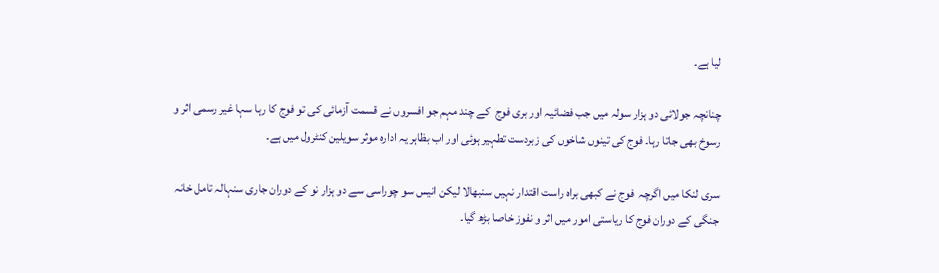لیا ہے۔

چنانچہ جولائی دو ہزار سولہ میں جب فضائیہ اور بری فوج  کے چند مہم جو افسروں نے قسمت آزمائی کی تو فوج کا رہا سہا غیر رسمی اثر و رسوخ بھی جاتا رہا۔ فوج کی تینوں شاخوں کی زبردست تطہیر ہوئی اور اب بظاہر یہ ادارہ موثر سویلین کنٹرول میں ہے۔

سری لنکا میں اگرچہ  فوج نے کبھی براہ راست اقتدار نہیں سنبھالا لیکن انیس سو چوراسی سے دو ہزار نو کے دوران جاری سنہالہ تامل خانہ جنگی کے دوران فوج کا ریاستی امور میں اثر و نفوز خاصا بڑھ گیا۔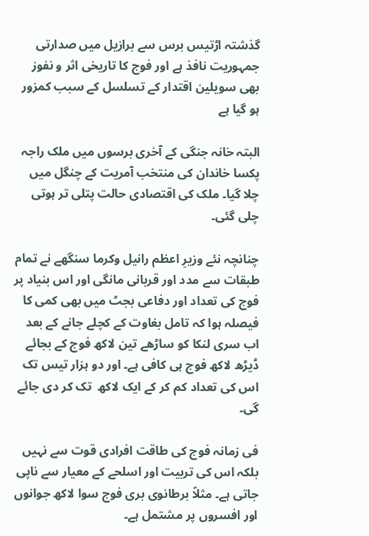گذشتہ اڑتیس برس سے برازیل میں صدارتی جمہوریت نافذ ہے اور فوج کا تاریخی اثر و نفوز بھی سویلین اقتدار کے تسلسل کے سبب کمزور ہو گیا ہے

البتہ خانہ جنگی کے آخری برسوں میں ملک راجہ پکسا خاندان کی منتخب آمریت کے چنگل میں چلا گیا۔ ملک کی اقتصادی حالت پتلی تر ہوتی چلی گئی۔

چنانچہ نئے وزیرِ اعظم رانیل وکرما سنگھے نے تمام طبقات سے مدد اور قربانی مانگی اور اس بنیاد پر فوج کی تعداد اور دفاعی بجٹ میں بھی کمی کا فیصلہ ہوا کہ تامل بغاوت کے کچلے جانے کے بعد اب سری لنکا کو ساڑھے تین لاکھ فوج کے بجائے ڈیڑھ لاکھ فوج ہی کافی ہے۔ اور دو ہزار تیس تک اس کی تعداد کم کر کے ایک لاکھ  تک کر دی جائے گی۔

فی زمانہ فوج کی طاقت افرادی قوت سے نہیں بلکہ اس کی تربیت اور اسلحے کے معیار سے ناپی جاتی ہے۔ مثلاً برطانوی بری فوج سوا لاکھ جوانوں اور افسروں پر مشتمل ہے۔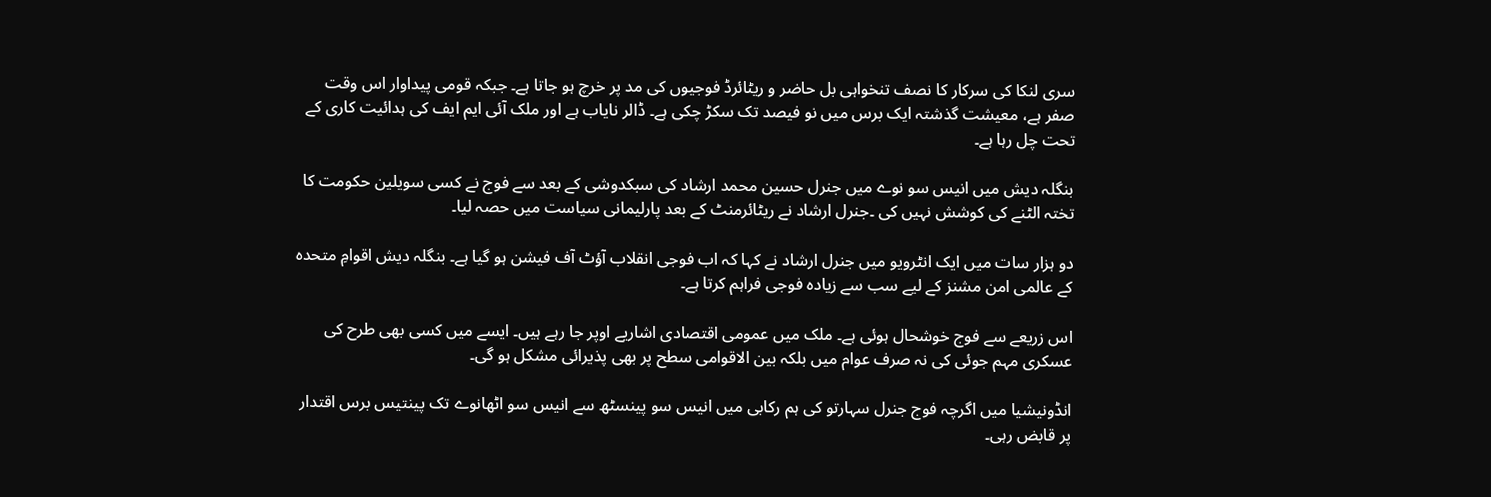سری لنکا کی سرکار کا نصف تنخواہی بل حاضر و ریٹائرڈ فوجیوں کی مد پر خرچ ہو جاتا ہے۔ جبکہ قومی پیداوار اس وقت صفر ہے، معیشت گذشتہ ایک برس میں نو فیصد تک سکڑ چکی ہے۔ ڈالر نایاب ہے اور ملک آئی ایم ایف کی ہدائیت کاری کے تحت چل رہا ہے۔

بنگلہ دیش میں انیس سو نوے میں جنرل حسین محمد ارشاد کی سبکدوشی کے بعد سے فوج نے کسی سویلین حکومت کا تختہ الٹنے کی کوشش نہیں کی ۔جنرل ارشاد نے ریٹائرمنٹ کے بعد پارلیمانی سیاست میں حصہ لیا۔

دو ہزار سات میں ایک انٹرویو میں جنرل ارشاد نے کہا کہ اب فوجی انقلاب آؤٹ آف فیشن ہو گیا ہے۔ بنگلہ دیش اقوامِ متحدہ کے عالمی امن مشنز کے لیے سب سے زیادہ فوجی فراہم کرتا ہے۔

اس زریعے سے فوج خوشحال ہوئی ہے۔ ملک میں عمومی اقتصادی اشاریے اوپر جا رہے ہیں۔ ایسے میں کسی بھی طرح کی عسکری مہم جوئی کی نہ صرف عوام میں بلکہ بین الاقوامی سطح پر بھی پذیرائی مشکل ہو گی۔

انڈونیشیا میں اگرچہ فوج جنرل سہارتو کی ہم رکابی میں انیس سو پینسٹھ سے انیس سو اٹھانوے تک پینتیس برس اقتدار پر قابض رہی۔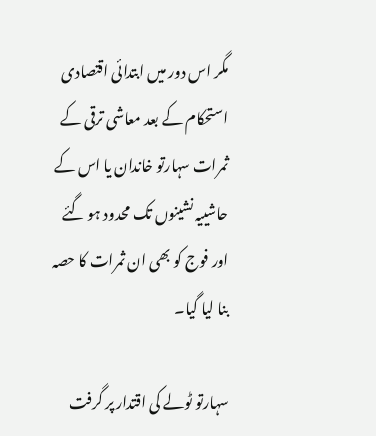مگر اس دور میں ابتدائی اقتصادی استحکام کے بعد معاشی ترقی کے ثمرات سہارتو خاندان یا اس کے حاشییہ نشینوں تک محدود ہو گئے اور فوج کو بھی ان ثمرات کا حصہ بنا لیا گیا۔

سہارتو ٹولے کی اقتدار پر گرفت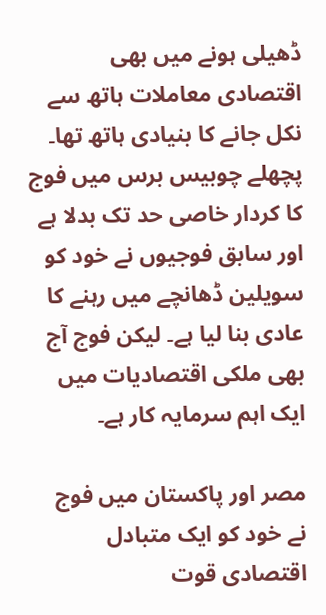ڈھیلی ہونے میں بھی اقتصادی معاملات ہاتھ سے نکل جانے کا بنیادی ہاتھ تھا۔ پچھلے چوبیس برس میں فوج کا کردار خاصی حد تک بدلا ہے اور سابق فوجیوں نے خود کو سویلین ڈھانچے میں رہنے کا عادی بنا لیا ہے۔ لیکن فوج آج بھی ملکی اقتصادیات میں ایک اہم سرمایہ کار ہے۔

مصر اور پاکستان میں فوج نے خود کو ایک متبادل اقتصادی قوت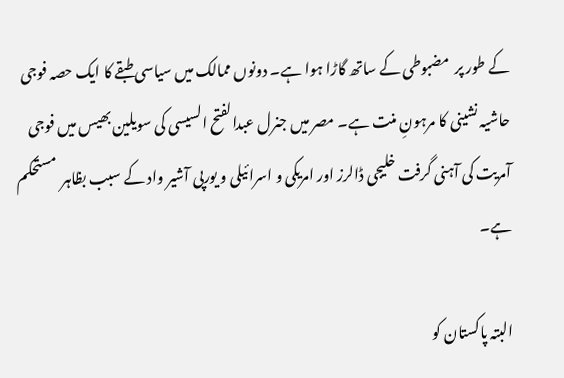کے طور پر  مضبوطی کے ساتھ گاڑا ہوا ہے۔ دونوں ممالک میں سیاسی طبقے کا ایک حصہ فوجی حاشیہ نشینی کا مرہونِ منت ہے۔ مصر میں جنرل عبدالفتح السیسی کی سویلین بھیس میں فوجی آمریت کی آہنی گرفت خلیجی ڈالرز اور امریکی و اسرائیلی و یورپی آشیر واد کے سبب بظاہر  مستحکم ہے۔

البتہ پاکستان کو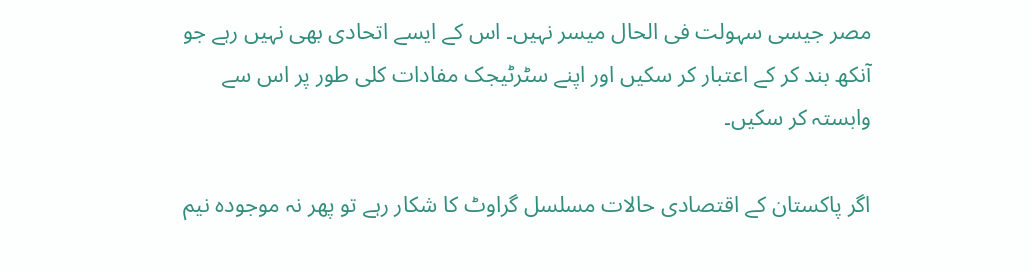مصر جیسی سہولت فی الحال میسر نہیں۔ اس کے ایسے اتحادی بھی نہیں رہے جو آنکھ بند کر کے اعتبار کر سکیں اور اپنے سٹرٹیجک مفادات کلی طور پر اس سے وابستہ کر سکیں۔

اگر پاکستان کے اقتصادی حالات مسلسل گراوٹ کا شکار رہے تو پھر نہ موجودہ نیم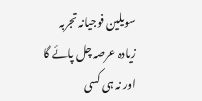سویلین فوجیانہ تجربہ زیادہ عرصہ چل پائے گا اور نہ ہی کسی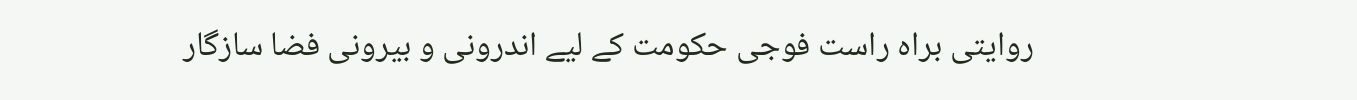روایتی براہ راست فوجی حکومت کے لیے اندرونی و بیرونی فضا سازگار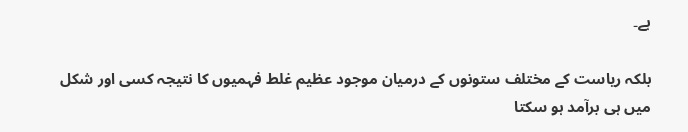ہے۔

بلکہ ریاست کے مختلف ستونوں کے درمیان موجود عظیم غلط فہمیوں کا نتیجہ کسی اور شکل میں ہی برآمد ہو سکتا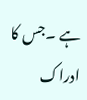ہے ۔جس کا ادراک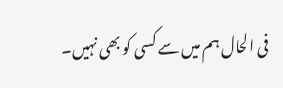فی الحال ہم میں سے کسی کو بھی نہیں۔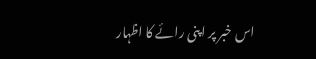اس خبر پر اپنی رائے کا اظہار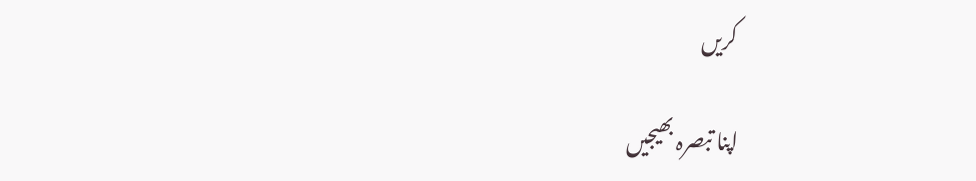کریں

اپنا تبصرہ بھیجیں